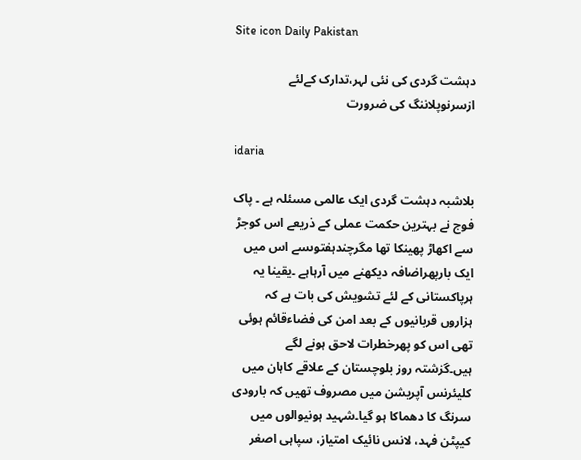Site icon Daily Pakistan

دہشت گردی کی نئی لہر،تدارک کےلئے ازسرنوپلاننگ کی ضرورت

idaria

بلاشبہ دہشت گردی ایک عالمی مسئلہ ہے ۔ پاک فوج نے بہترین حکمت عملی کے ذریعے اس کوجڑ سے اکھاڑ پھینکا تھا مگرچندہفتوںسے اس میں ایک بارپھراضافہ دیکھنے میں آرہاہے ۔یقینا یہ ہرپاکستانی کے لئے تشویش کی بات ہے کہ ہزاروں قربانیوں کے بعد امن کی فضاءقائم ہوئی تھی اس کو پھرخطرات لاحق ہونے لگے ہیں۔گزشتہ روز بلوچستان کے علاقے کاہان میں کلیئرنس آپریشن میں مصروف تھیں کہ بارودی سرنگ کا دھماکا ہو گیا۔شہید ہونیوالوں میں کیپٹن فہد، لانس نائیک امتیاز، سپاہی اصغر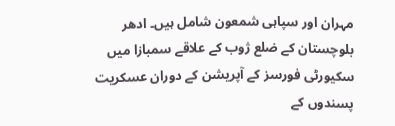مہران اور سپاہی شمعون شامل ہیں۔ ادھر بلوچستان کے ضلع ژوب کے علاقے سمبازا میں سکیورٹی فورسز کے آپریشن کے دوران عسکریت پسندوں کے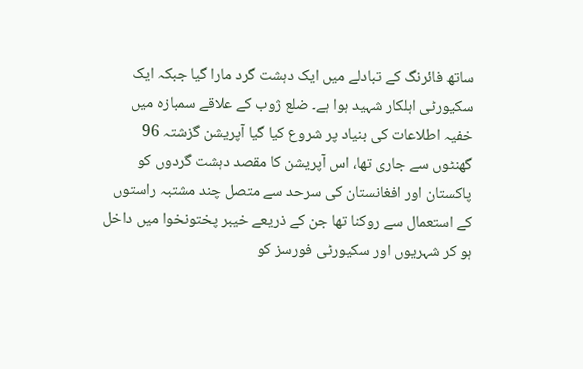ساتھ فائرنگ کے تبادلے میں ایک دہشت گرد مارا گیا جبکہ ایک سکیورٹی اہلکار شہید ہوا ہے۔ ضلع ژوب کے علاقے سمبازہ میں خفیہ اطلاعات کی بنیاد پر شروع کیا گیا آپریشن گزشتہ 96 گھنٹوں سے جاری تھا، اس آپریشن کا مقصد دہشت گردوں کو پاکستان اور افغانستان کی سرحد سے متصل چند مشتبہ راستوں کے استعمال سے روکنا تھا جن کے ذریعے خیبر پختونخوا میں داخل ہو کر شہریوں اور سکیورٹی فورسز کو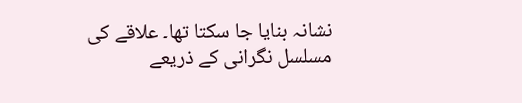نشانہ بنایا جا سکتا تھا۔ علاقے کی مسلسل نگرانی کے ذریعے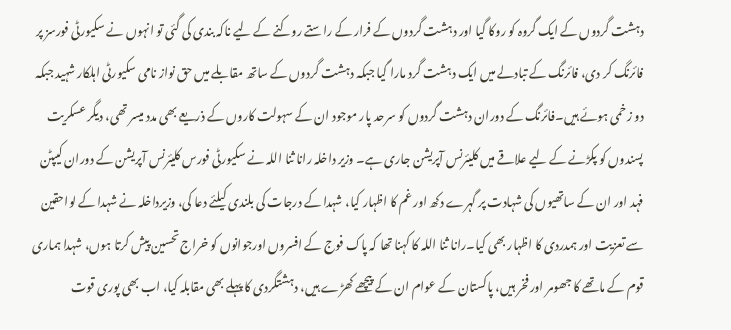دہشت گردوں کے ایک گروہ کو روکا گیا اور دہشت گردوں کے فرار کے راستے روکنے کے لیے ناکہ بندی کی گئی تو انہوں نے سکیورٹی فورسز پر فائرنگ کر دی، فائرنگ کے تبادلے میں ایک دہشت گرد مارا گیا جبکہ دہشت گردوں کے ساتھ مقابلے میں حق نواز نامی سکیورٹی اہلکار شہید جبکہ دو زخمی ہوئے ہیں۔فائرنگ کے دوران دہشت گردوں کو سرحد پار موجود ان کے سہولت کاروں کے ذریعے بھی مدد میسر تھی، دیگر عسکریت پسندوں کو پکڑنے کے لیے علاقے میں کلیئرنس آپریشن جاری ہے۔ وزیر داخلہ رانا ثنا اللہ نے سکیورٹی فورس کلیئرنس آپریشن کے دوران کیپٹن فہد اور ان کے ساتھیوں کی شہادت پر گہرے دکھ اور غم کا اظہار کیا، شہدا کے درجات کی بلندی کیلئے دعا کی، وزیرداخلہ نے شہدا کے لواحقین سے تعزیت اور ہمدردی کا اظہار بھی کیا۔رانا ثنا اللہ کا کہنا تھا کہ پاک فوج کے افسروں اورجوانوں کو خراج تحسین پیش کرتا ہوں، شہدا ہماری قوم کے ماتھے کا جھومر اور فخر ہیں، پاکستان کے عوام ان کے پیچھے کھڑے ہیں، دہشتگردی کا پہلے بھی مقابلہ کیا، اب بھی پوری قوت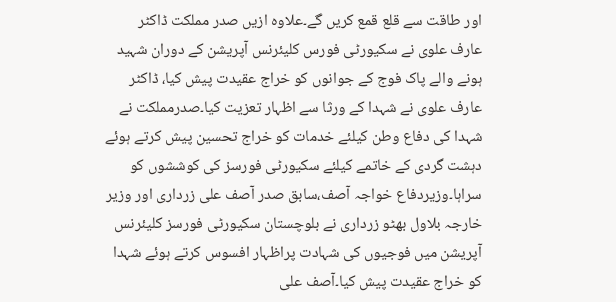اور طاقت سے قلع قمع کریں گے۔علاوہ ازیں صدر مملکت ڈاکٹر عارف علوی نے سکیورٹی فورس کلیئرنس آپریشن کے دوران شہید ہونے والے پاک فوج کے جوانوں کو خراج عقیدت پیش کیا، ڈاکٹر عارف علوی نے شہدا کے ورثا سے اظہار تعزیت کیا۔صدرمملکت نے شہدا کی دفاع وطن کیلئے خدمات کو خراج تحسین پیش کرتے ہوئے دہشت گردی کے خاتمے کیلئے سکیورٹی فورسز کی کوششوں کو سراہا۔وزیردفاع خواجہ آصف،سابق صدر آصف علی زرداری اور وزیر خارجہ بلاول بھٹو زرداری نے بلوچستان سکیورٹی فورسز کلیئرنس آپریشن میں فوجیوں کی شہادت پراظہار افسوس کرتے ہوئے شہدا کو خراج عقیدت پیش کیا۔آصف علی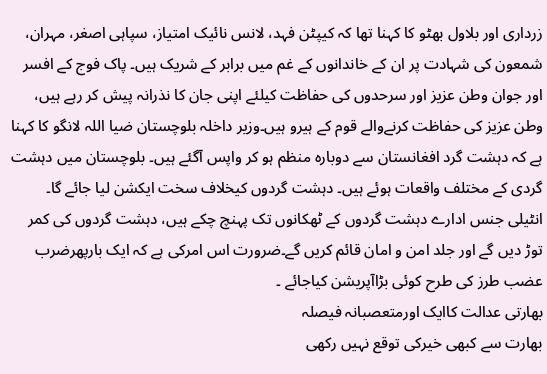زرداری اور بلاول بھٹو کا کہنا تھا کہ کیپٹن فہد، لانس نائیک امتیاز، سپاہی اصغر، مہران، شمعون کی شہادت پر ان کے خاندانوں کے غم میں برابر کے شریک ہیں۔ پاک فوج کے افسر اور جوان وطن عزیز اور سرحدوں کی حفاظت کیلئے اپنی جان کا نذرانہ پیش کر رہے ہیں، وطن عزیز کی حفاظت کرنےوالے قوم کے ہیرو ہیں۔وزیر داخلہ بلوچستان ضیا اللہ لانگو کا کہنا ہے کہ دہشت گرد افغانستان سے دوبارہ منظم ہو کر واپس آگئے ہیں۔ بلوچستان میں دہشت گردی کے مختلف واقعات ہوئے ہیں۔ دہشت گردوں کیخلاف سخت ایکشن لیا جائے گا۔ انٹیلی جنس ادارے دہشت گردوں کے ٹھکانوں تک پہنچ چکے ہیں، دہشت گردوں کی کمر توڑ دیں گے اور جلد امن و امان قائم کریں گے۔ضرورت اس امرکی ہے کہ ایک بارپھرضرب عضب طرز کی طرح کوئی بڑاآپریشن کیاجائے ۔
بھارتی عدالت کاایک اورمتعصبانہ فیصلہ
بھارت سے کبھی خیرکی توقع نہیں رکھی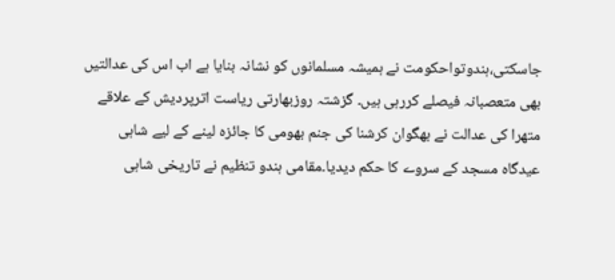جاسکتی،ہندوتواحکومت نے ہمیشہ مسلمانوں کو نشانہ بنایا ہے اب اس کی عدالتیں بھی متعصبانہ فیصلے کررہی ہیں۔ گزشتہ روزبھارتی ریاست اترپردیش کے علاقے متھرا کی عدالت نے بھگوان کرشنا کی جنم بھومی کا جائزہ لینے کے لیے شاہی عیدگاہ مسجد کے سروے کا حکم دیدیا۔مقامی ہندو تنظیم نے تاریخی شاہی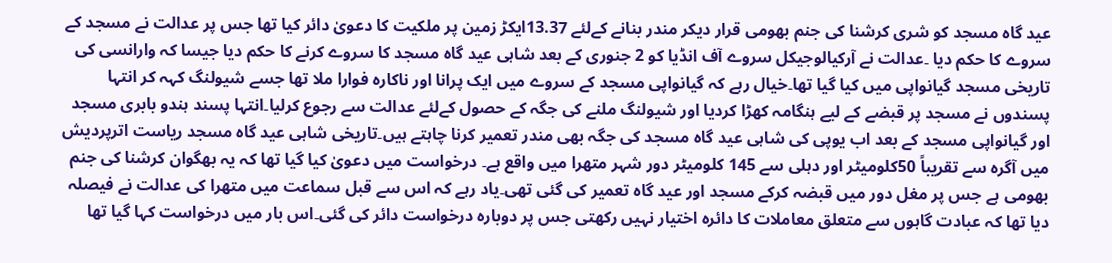عید گاہ مسجد کو شری کرشنا کی جنم بھومی قرار دیکر مندر بنانے کےلئے 13.37ایکڑ زمین پر ملکیت کا دعویٰ دائر کیا تھا جس پر عدالت نے مسجد کے سروے کا حکم دیا ۔عدالت نے آرکیالوجیکل سروے آف انڈیا کو 2 جنوری کے بعد شاہی عید گاہ مسجد کا سروے کرنے کا حکم دیا جیسا کہ وارانسی کی تاریخی مسجد گیانواپی میں کیا گیا تھا۔خیال رہے کہ گیانواپی مسجد کے سروے میں ایک پرانا اور ناکارہ فوارا ملا تھا جسے شیولنگ کہہ کر انتہا پسندوں نے مسجد پر قبضے کے لیے ہنگامہ کھڑا کردیا اور شیولنگ ملنے کی جگہ کے حصول کےلئے عدالت سے رجوع کرلیا۔انتہا پسند ہندو بابری مسجد اور گیانواپی مسجد کے بعد اب یوپی کی شاہی عید گاہ مسجد کی جگہ بھی مندر تعمیر کرنا چاہتے ہیں۔تاریخی شاہی عید گاہ مسجد ریاست اترپردیش میں آگرہ سے تقریباً 50کلومیٹر اور دہلی سے 145 کلومیٹر دور شہر متھرا میں واقع ہے۔ درخواست میں دعویٰ کیا گیا تھا کہ یہ بھگوان کرشنا کی جنم بھومی ہے جس پر مغل دور میں قبضہ کرکے مسجد اور عید گاہ تعمیر کی گئی تھی۔یاد رہے کہ اس سے قبل سماعت میں متھرا کی عدالت نے فیصلہ دیا تھا کہ عبادت گاہوں سے متعلق معاملات کا دائرہ اختیار نہیں رکھتی جس پر دوبارہ درخواست دائر کی گئی۔اس بار میں درخواست کہا گیا تھا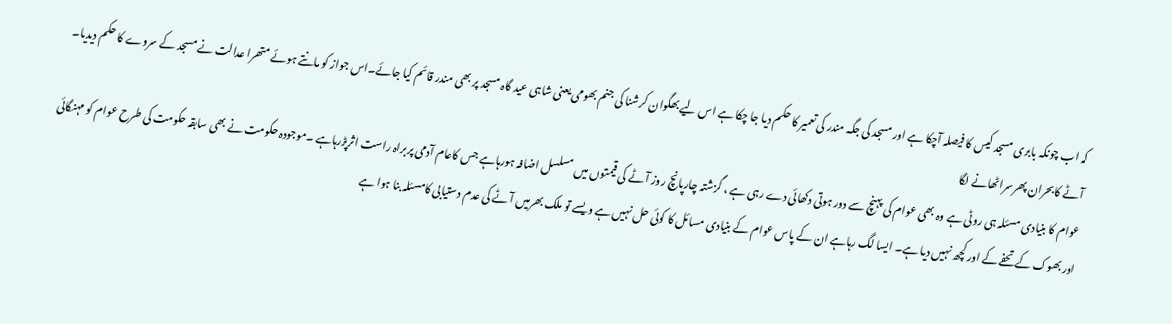کہ اب چونکہ بابری مسجد کیس کا فیصلہ آچکا ہے اور مسجد کی جگہ مندر کی تعمیر کا حکم دیا جا چکا ہے اس لیے بھگوان کرشنا کی جنم بھومی یعنی شاہی عید گاہ مسجد پر بھی مندر قائم کیا جائے۔اس جواز کو مانتے ہوئے متھرا عدالت نے مسجد کے سروے کا حکم دیدیا۔
آٹے کابحران پھرسراٹھانے لگا
عوام کا بنیادی مسئلہ ہی روٹی ہے وہ بھی عوام کی پہنچ سے دور ہوتی دکھائی دے رہی ہے ، گزشتہ چارپانچ روز آٹے کی قیمتوں میں مسلسل اضافہ ہورہاہے جس کاعام آدمی پربراہ راست اثرپڑرہاہے ۔موجودہ حکومت نے بھی سابقہ حکومت کی طرح عوام کو مہنگائی اور بھوک کے تحفے کے اور کچھ نہیں دیا ہے۔ ایسا لگ رہاہے ان کے پاس عوام کے بنیادی مسائل کا کوئی حل نہیں ہے ویسے تو ملک بھرمیں آٹے کی عدم دستیابی کامسئلہ بنا ہوا ہے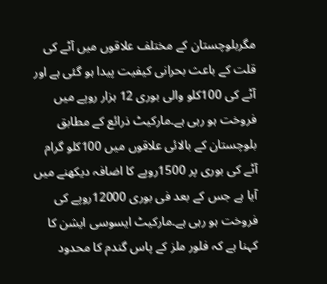مگربلوچستان کے مختلف علاقوں میں آٹے کی قلت کے باعث بحرانی کیفیت پیدا ہو گئی ہے اور آٹے کی 100کلو والی بوری 12 ہزار روپے میں فروخت ہو رہی ہے۔مارکیٹ ذرائع کے مطابق بلوچستان کے بالائی علاقوں میں 100کلو گرام آٹے کی بوری پر 1500روپے کا اضافہ دیکھنے میں آیا ہے جس کے بعد فی بوری 12000روپے کی فروخت ہو رہی ہے۔مارکیٹ ایسوسی ایشن کا کہنا ہے کہ فلور ملز کے پاس گندم کا محدود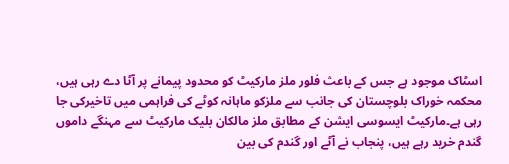اسٹاک موجود ہے جس کے باعث فلور ملز مارکیٹ کو محدود پیمانے پر آٹا دے رہی ہیں، محکمہ خوراک بلوچستان کی جانب سے ملزکو ماہانہ کوٹے کی فراہمی میں تاخیرکی جا رہی ہے۔مارکیٹ ایسوسی ایشن کے مطابق ملز مالکان بلیک مارکیٹ سے مہنگے داموں گندم خرید رہے ہیں، پنجاب نے آٹے اور گندم کی بین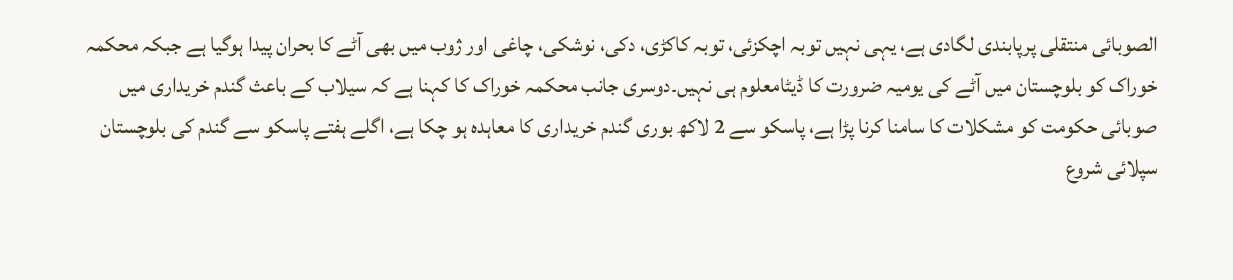الصوبائی منتقلی پرپابندی لگادی ہے، یہی نہیں توبہ اچکزئی، توبہ کاکڑی، دکی، نوشکی، چاغی اور ژوب میں بھی آٹے کا بحران پیدا ہوگیا ہے جبکہ محکمہ خوراک کو بلوچستان میں آٹے کی یومیہ ضرورت کا ڈیٹامعلوم ہی نہیں۔دوسری جانب محکمہ خوراک کا کہنا ہے کہ سیلاب کے باعث گندم خریداری میں صوبائی حکومت کو مشکلات کا سامنا کرنا پڑا ہے، پاسکو سے 2 لاکھ بوری گندم خریداری کا معاہدہ ہو چکا ہے، اگلے ہفتے پاسکو سے گندم کی بلوچستان سپلائی شروع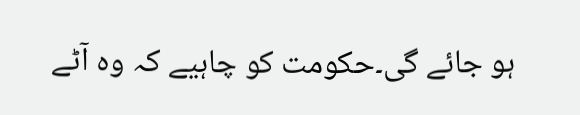ہو جائے گی۔حکومت کو چاہیے کہ وہ آٹے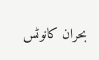بحران کانوٹس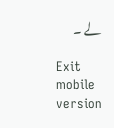لے ۔

Exit mobile version